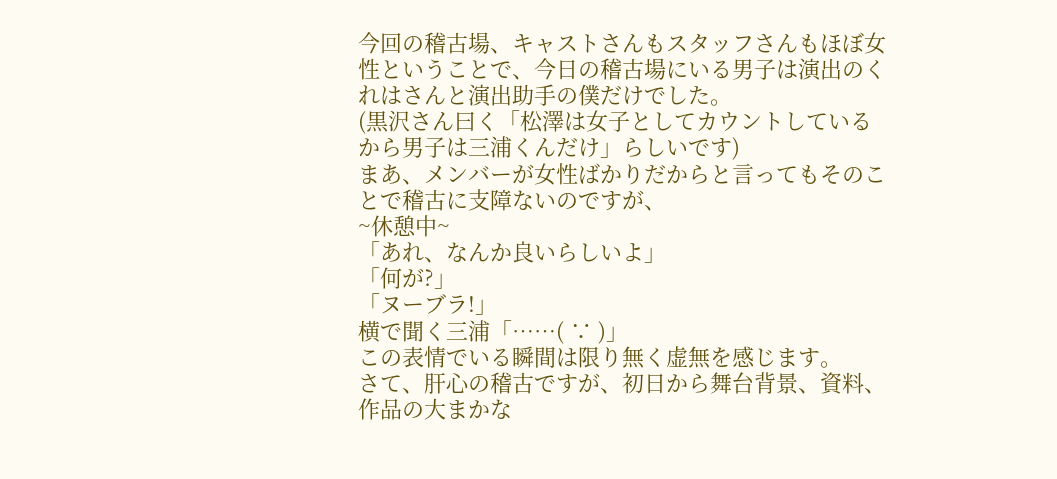今回の稽古場、キャストさんもスタッフさんもほぼ女性ということで、今日の稽古場にいる男子は演出のくれはさんと演出助手の僕だけでした。
(黒沢さん曰く「松澤は女子としてカウントしているから男子は三浦くんだけ」らしいです)
まあ、メンバーが女性ばかりだからと言ってもそのことで稽古に支障ないのですが、
~休憩中~
「あれ、なんか良いらしいよ」
「何が?」
「ヌーブラ!」
横で聞く三浦「……( ∵ )」
この表情でいる瞬間は限り無く虚無を感じます。
さて、肝心の稽古ですが、初日から舞台背景、資料、作品の大まかな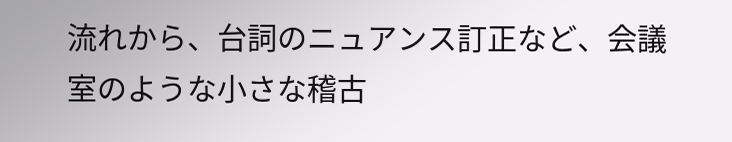流れから、台詞のニュアンス訂正など、会議室のような小さな稽古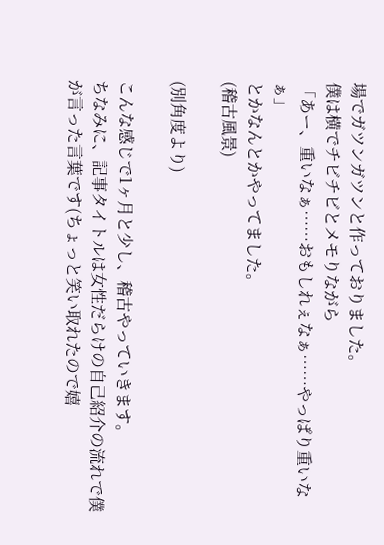場でガツンガツンと作っておりました。
僕は横でチビチビとメモりながら
「あー、重いなぁ……おもしれぇなぁ……やっぱり重いなぁ」
とかなんとかやってました。
(稽古風景)

(別角度より)

こんな感じで1ヶ月と少し、稽古やっていきます。
ちなみに、記事タイトルは女性だらけの自己紹介の流れで僕が言った言葉です(ちょっと笑い取れたので嬉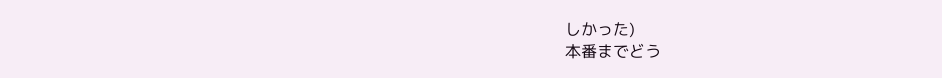しかった)
本番までどう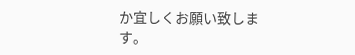か宜しくお願い致します。